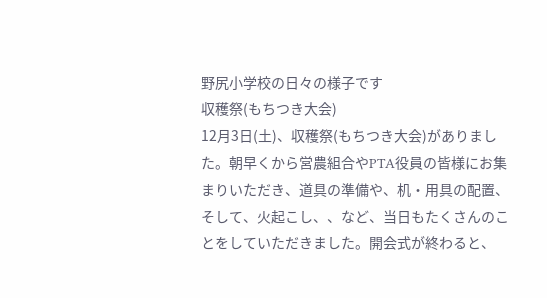野尻小学校の日々の様子です
収穫祭(もちつき大会)
12月3日(土)、収穫祭(もちつき大会)がありました。朝早くから営農組合やPTA役員の皆様にお集まりいただき、道具の準備や、机・用具の配置、そして、火起こし、、など、当日もたくさんのことをしていただきました。開会式が終わると、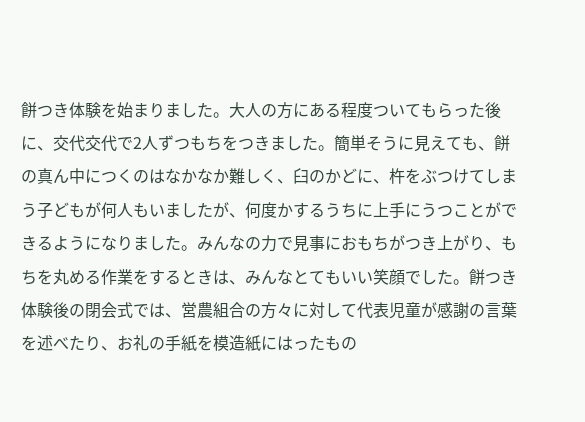餅つき体験を始まりました。大人の方にある程度ついてもらった後に、交代交代で2人ずつもちをつきました。簡単そうに見えても、餅の真ん中につくのはなかなか難しく、臼のかどに、杵をぶつけてしまう子どもが何人もいましたが、何度かするうちに上手にうつことができるようになりました。みんなの力で見事におもちがつき上がり、もちを丸める作業をするときは、みんなとてもいい笑顔でした。餅つき体験後の閉会式では、営農組合の方々に対して代表児童が感謝の言葉を述べたり、お礼の手紙を模造紙にはったもの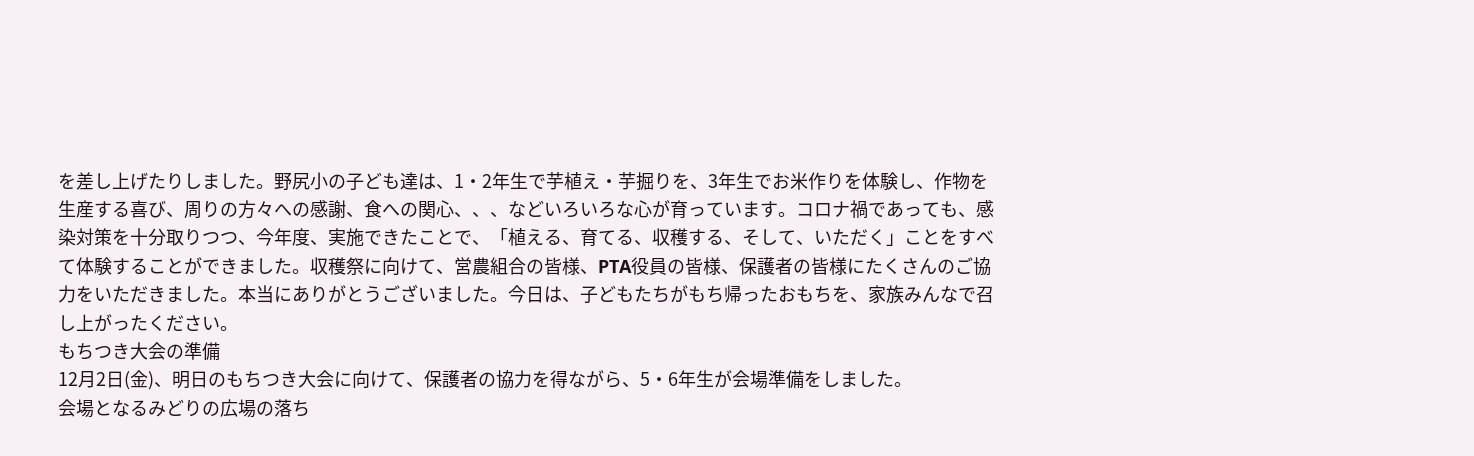を差し上げたりしました。野尻小の子ども達は、1・2年生で芋植え・芋掘りを、3年生でお米作りを体験し、作物を生産する喜び、周りの方々への感謝、食への関心、、、などいろいろな心が育っています。コロナ禍であっても、感染対策を十分取りつつ、今年度、実施できたことで、「植える、育てる、収穫する、そして、いただく」ことをすべて体験することができました。収穫祭に向けて、営農組合の皆様、PTA役員の皆様、保護者の皆様にたくさんのご協力をいただきました。本当にありがとうございました。今日は、子どもたちがもち帰ったおもちを、家族みんなで召し上がったください。
もちつき大会の準備
12月2日(金)、明日のもちつき大会に向けて、保護者の協力を得ながら、5・6年生が会場準備をしました。
会場となるみどりの広場の落ち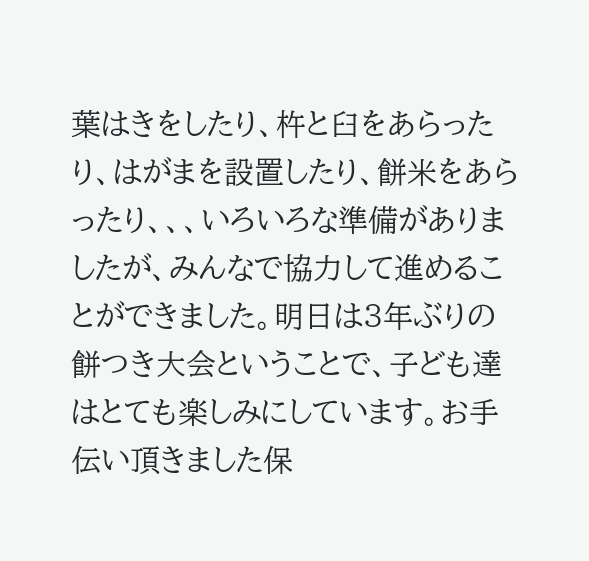葉はきをしたり、杵と臼をあらったり、はがまを設置したり、餅米をあらったり、、、いろいろな準備がありましたが、みんなで協力して進めることができました。明日は3年ぶりの餅つき大会ということで、子ども達はとても楽しみにしています。お手伝い頂きました保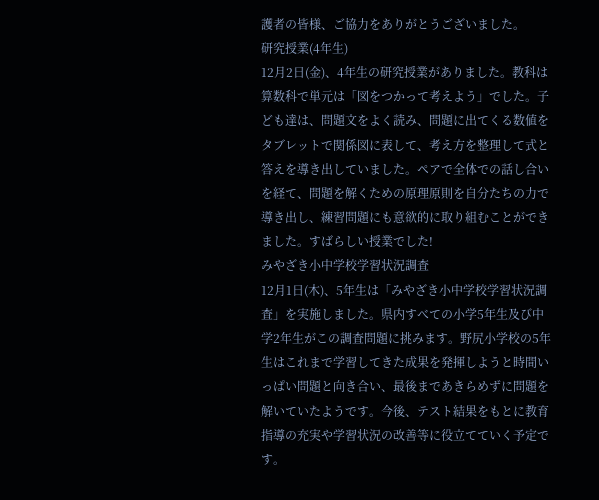護者の皆様、ご協力をありがとうございました。
研究授業(4年生)
12月2日(金)、4年生の研究授業がありました。教科は算数科で単元は「図をつかって考えよう」でした。子ども達は、問題文をよく読み、問題に出てくる数値をタブレットで関係図に表して、考え方を整理して式と答えを導き出していました。ペアで全体での話し合いを経て、問題を解くための原理原則を自分たちの力で導き出し、練習問題にも意欲的に取り組むことができました。すばらしい授業でした!
みやざき小中学校学習状況調査
12月1日(木)、5年生は「みやざき小中学校学習状況調査」を実施しました。県内すべての小学5年生及び中学2年生がこの調査問題に挑みます。野尻小学校の5年生はこれまで学習してきた成果を発揮しようと時間いっぱい問題と向き合い、最後まであきらめずに問題を解いていたようです。今後、テスト結果をもとに教育指導の充実や学習状況の改善等に役立てていく予定です。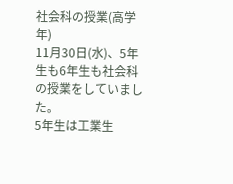社会科の授業(高学年)
11月30日(水)、5年生も6年生も社会科の授業をしていました。
5年生は工業生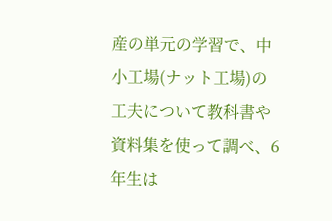産の単元の学習で、中小工場(ナット工場)の工夫について教科書や資料集を使って調べ、6年生は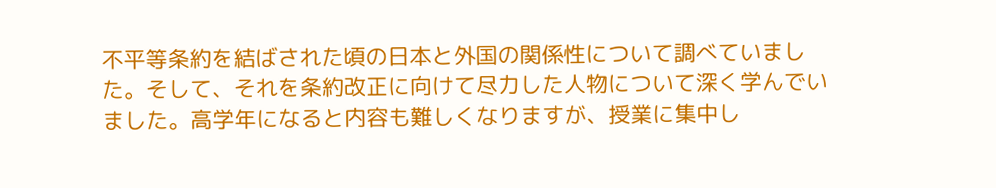不平等条約を結ばされた頃の日本と外国の関係性について調べていました。そして、それを条約改正に向けて尽力した人物について深く学んでいました。高学年になると内容も難しくなりますが、授業に集中し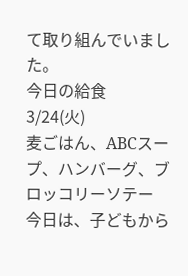て取り組んでいました。
今日の給食
3/24(火)
麦ごはん、ABCスープ、ハンバーグ、ブロッコリーソテー
今日は、子どもから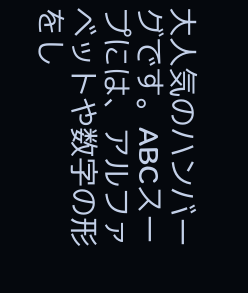大人気のハンバーグです。ABCスープには、アルファベットや数字の形をし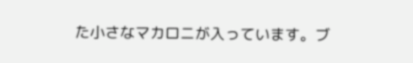た小さなマカロニが入っています。ブ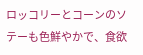ロッコリーとコーンのソテーも色鮮やかで、食欲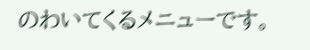のわいてくるメニューです。